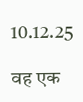10.12.25

वह एक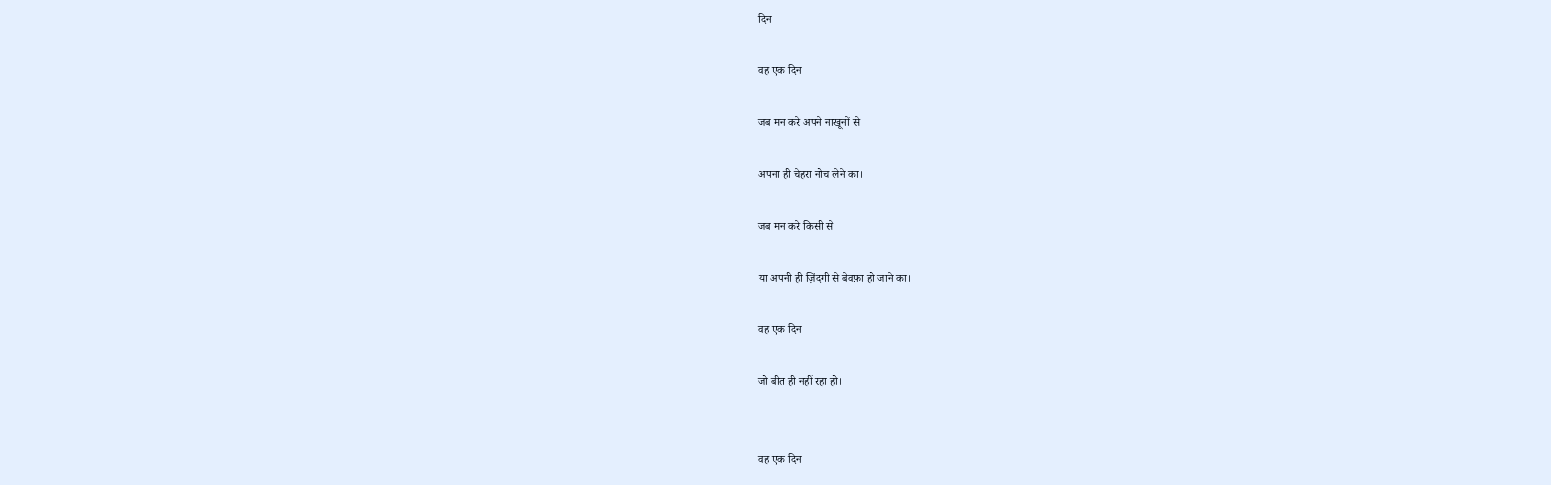दिन

वह एक दिन

जब मन करे अपने नाखूनों से

अपना ही चेहरा नोच लेने का।

जब मन करे किसी से

या अपनी ही ज़िंदगी से बेवफ़ा हो जाने का।

वह एक दिन

जो बीत ही नहीं रहा हो।


वह एक दिन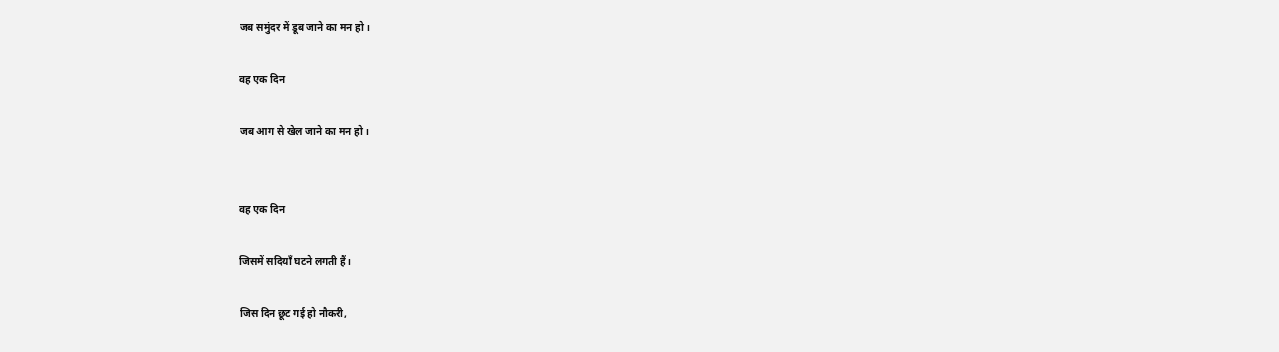जब समुंदर में डूब जाने का मन हो।

वह एक दिन

जब आग से खेल जाने का मन हो।


वह एक दिन

जिसमें सदियाँ घटने लगती हैं।

जिस दिन छूट गई हो नौकरी,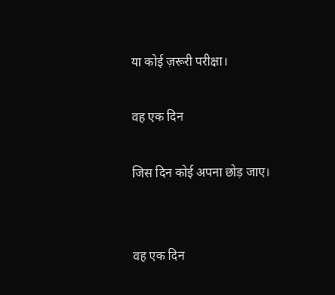या कोई ज़रूरी परीक्षा।

वह एक दिन

जिस दिन कोई अपना छोड़ जाए।


वह एक दिन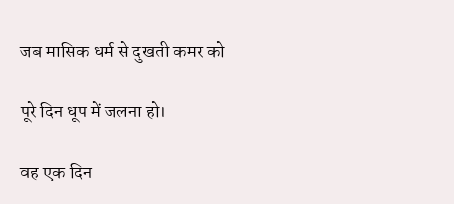जब मासिक धर्म से दुखती कमर को

पूरे दिन धूप में जलना हो।

वह एक दिन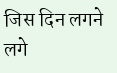जिस दिन लगने लगे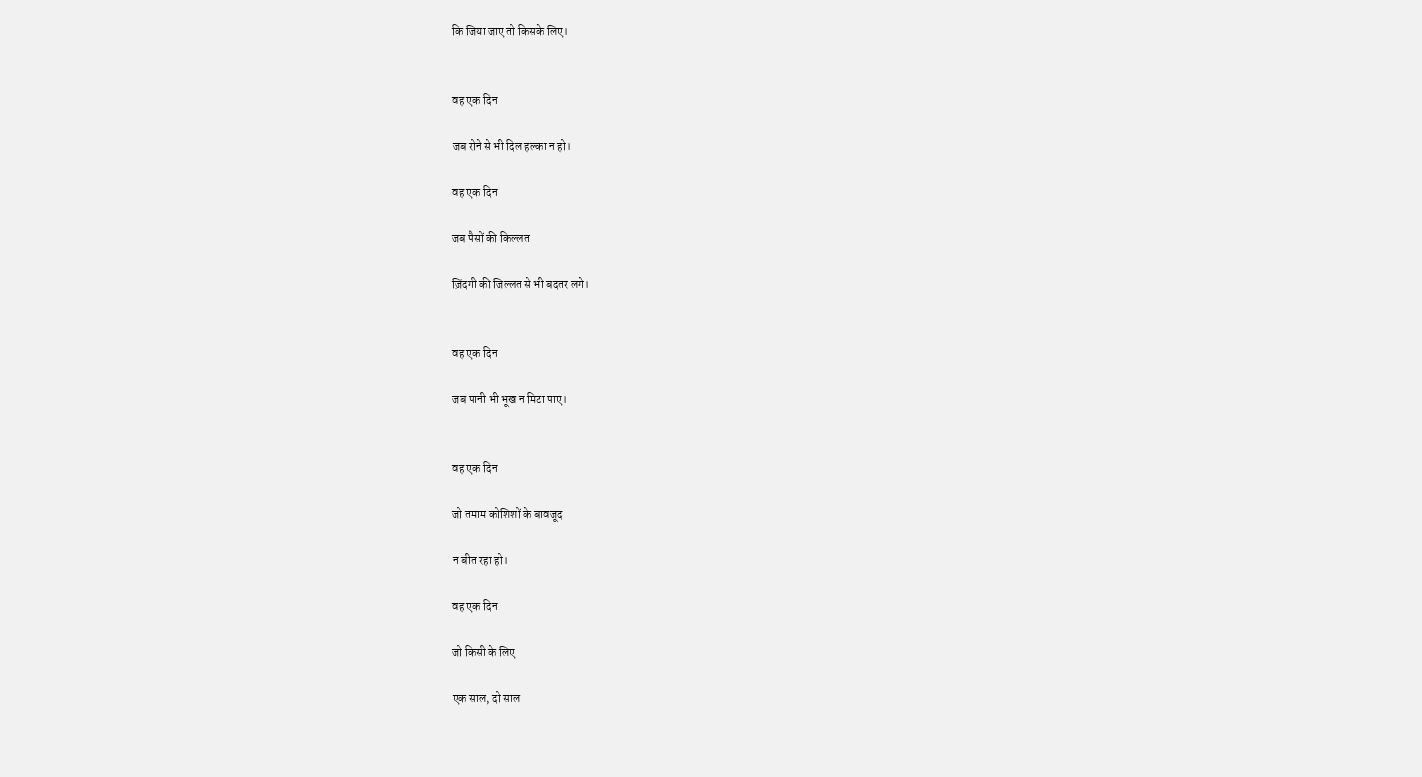कि जिया जाए तो किसके लिए।


वह एक दिन

जब रोने से भी दिल हल्का न हो।

वह एक दिन

जब पैसों की किल्लत

ज़िंदगी की जिल्लत से भी बदतर लगे।


वह एक दिन

जब पानी भी भूख न मिटा पाए।


वह एक दिन

जो तमाम कोशिशों के बावजूद

न बीत रहा हो।

वह एक दिन

जो किसी के लिए

एक साल, दो साल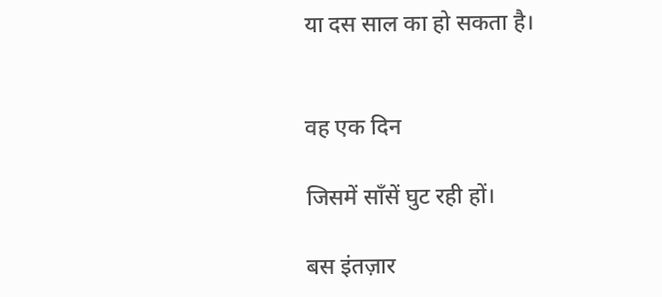या दस साल का हो सकता है।


वह एक दिन

जिसमें साँसें घुट रही हों।

बस इंतज़ार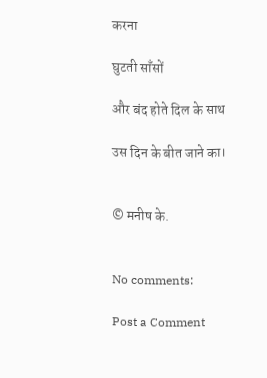करना

घुटती साँसों

और बंद होते दिल के साथ

उस दिन के बीत जाने का।


© मनीष के.


No comments:

Post a Comment